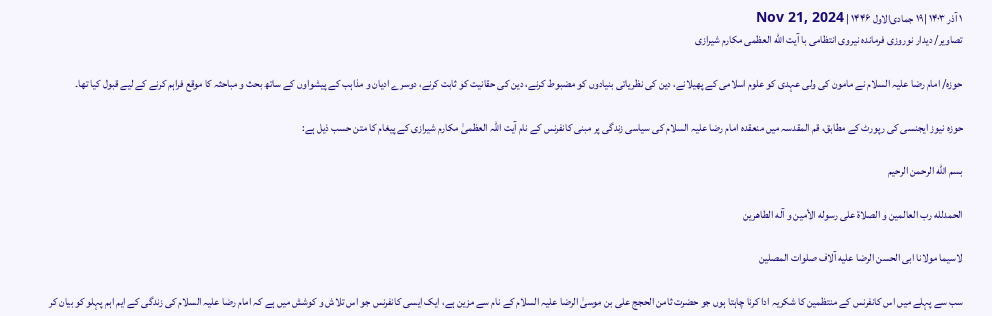۱ آذر ۱۴۰۳ |۱۹ جمادی‌الاول ۱۴۴۶ | Nov 21, 2024
تصاویر/ دیدار نوروزی فرمانده نیروی انتظامی با آیت الله العظمی مکارم شیرازی

حوزہ/ امام رضا علیہ السلام نے مامون کی ولی عہدی کو علوم اسلامی کے پھیلانے، دین کی نظریاتی بنیادوں کو مضبوط کرنے، دین کی حقانیت کو ثابت کرنے، دوسرے ادیان و مذاہب کے پیشواوں کے ساتھ بحث و مباحثہ کا موقع فراہم کرنے کے لیے قبول کیا تھا۔

حوزہ نیوز ایجنسی کی رپورٹ کے مطابق، قم المقدسہ میں منعقدہ امام رضا علیہ السلام کی سیاسی زندگی پر مبنی کانفرنس کے نام آیت اللہ العظمیٰ مکارم شیرازی کے پیغام کا متن حسب ذیل ہے:

بسم الله الرحمن الرحیم

الحمدلله رب العالمین و الصلاة علی رسوله الأمین و آله الطاهرین

لاسیما مولانا ابی الحسن الرضا علیه آلاف صلوات المصلین

سب سے پہلے میں اس کانفرنس کے منتظمین کا شکریہ ادا کرنا چاہتا ہوں جو حضرت ثامن الحجج علی بن موسیٰ الرضا علیہ السلام کے نام سے مزین ہے، ایک ایسی کانفرنس جو اس تلاش و کوشش میں ہے کہ امام رضا علیہ السلام کی زندگی کے ایم اہم پہلو کو بیان کر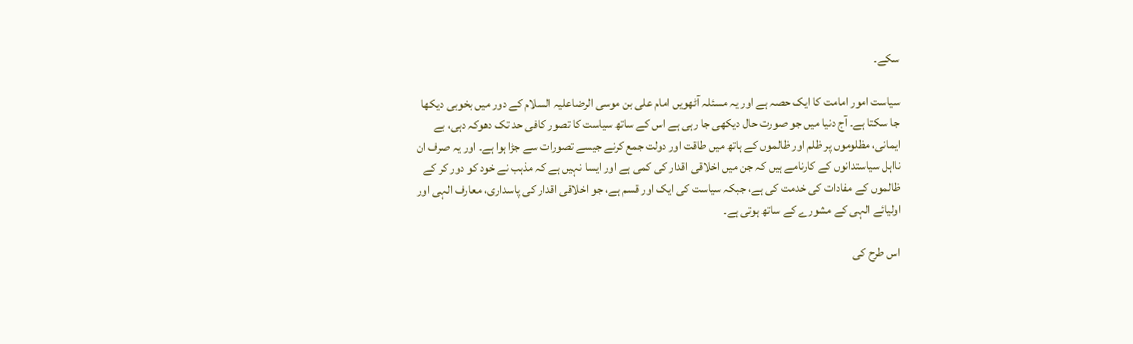سکے۔

سیاست امور امامت کا ایک حصہ ہے اور یہ مسئلہ آٹھویں امام علی بن موسی الرضاعلیہ السلام کے دور میں بخوبی دیکھا جا سکتا ہے۔ آج دنیا میں جو صورت حال دیکھی جا رہی ہے اس کے ساتھ سیاست کا تصور کافی حد تک دھوکہ دہی، بے ایمانی، مظلوموں پر ظلم اور ظالموں کے ہاتھ میں طاقت اور دولت جمع کرنے جیسے تصورات سے جڑا ہوا ہے۔ اور یہ صرف ان نااہل سیاستدانوں کے کارنامے ہیں کہ جن میں اخلاقی اقدار کی کمی ہے اور ایسا نہیں ہے کہ مذہب نے خود کو دور کر کے ظالموں کے مفادات کی خدمت کی ہے، جبکہ سیاست کی ایک اور قسم ہے، جو اخلاقی اقدار کی پاسداری، معارف الہی اور اولیائے الہی کے مشورے کے ساتھ ہوتی ہے۔

اس طرح کی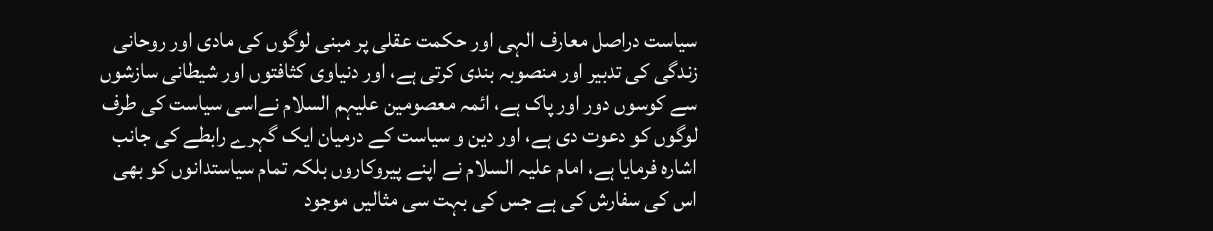سیاست دراصل معارف الہی اور حکمت عقلی پر مبنی لوگوں کی مادی اور روحانی زندگی کی تدبیر اور منصوبہ بندی کرتی ہے، اور دنیاوی کثافتوں اور شیطانی سازشوں سے کوسوں دور اور پاک ہے، ائمہ معصومین علیہم السلام نےاسی سیاست کی طرف لوگوں کو دعوت دی ہے، اور دین و سیاست کے درمیان ایک گہرے رابطے کی جانب اشارہ فرمایا ہے، امام علیہ السلام نے اپنے پیروکاروں بلکہ تمام سیاستدانوں کو بھی اس کی سفارش کی ہے جس کی بہت سی مثالیں موجود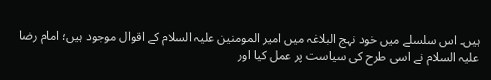ہیں۔ اس سلسلے میں خود نہج البلاغہ میں امیر المومنین علیہ السلام کے اقوال موجود ہیں؛ امام رضا علیہ السلام نے اسی طرح کی سیاست پر عمل کیا اور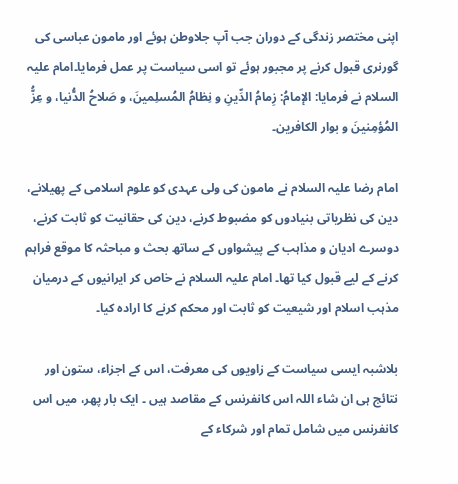اپنی مختصر زندگی کے دوران جب آپ جلاوطن ہوئے اور مامون عباسی کی گورنری قبول کرنے پر مجبور ہوئے تو اسی سیاست پر عمل فرمایا۔امام علیہ السلام نے فرمایا: الإمامُ: زِمامُ الدِّینِ و نِظامُ المُسلِمینَ، و صَلاحُ الدُّنیا، و عِزُّ المُؤمِنینَ و بوار الکافرین۔

امام رضا علیہ السلام نے مامون کی ولی عہدی کو علوم اسلامی کے پھیلانے، دین کی نظریاتی بنیادوں کو مضبوط کرنے، دین کی حقانیت کو ثابت کرنے، دوسرے ادیان و مذاہب کے پیشواوں کے ساتھ بحث و مباحثہ کا موقع فراہم کرنے کے لیے قبول کیا تھا۔ امام علیہ السلام نے خاص کر ایرانیوں کے درمیان مذہب اسلام اور شیعیت کو ثابت اور محکم کرنے کا ارادہ کیا۔

بلاشبہ ایسی سیاست کے زاویوں کی معرفت، اس کے اجزاء، ستون اور نتائج ہی ان شاء اللہ اس کانفرنس کے مقاصد ہیں ۔ ایک بار پھر، میں اس کانفرنس میں شامل تمام اور شرکاء کے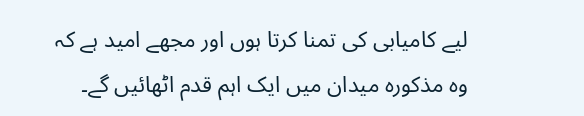لیے کامیابی کی تمنا کرتا ہوں اور مجھے امید ہے کہ وہ مذکورہ میدان میں ایک اہم قدم اٹھائیں گے۔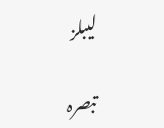لیبلز

تبصرہ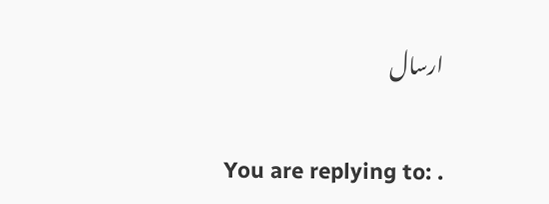ارسال

You are replying to: .